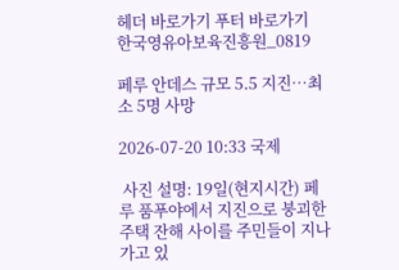헤더 바로가기 푸터 바로가기
한국영유아보육진흥원_0819

페루 안데스 규모 5.5 지진…최소 5명 사망

2026-07-20 10:33 국제

 사진 설명: 19일(현지시간) 페루 품푸야에서 지진으로 붕괴한 주택 잔해 사이를 주민들이 지나가고 있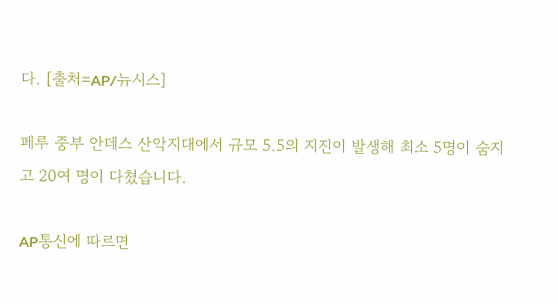다. [출처=AP/뉴시스]

페루 중부 안데스 산악지대에서 규모 5.5의 지진이 발생해 최소 5명이 숨지고 20여 명이 다쳤습니다.

AP통신에 따르면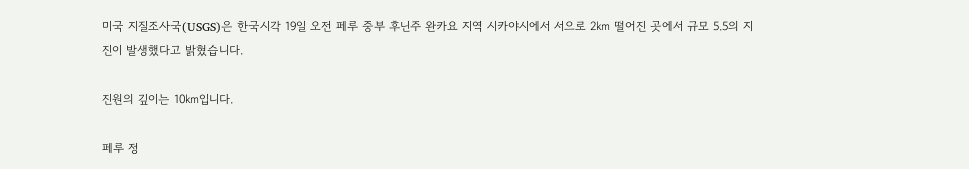미국 지질조사국(USGS)은 한국시각 19일 오전 페루 중부 후닌주 완카요 지역 시카야시에서 서으로 2㎞ 떨어진 곳에서 규모 5.5의 지진이 발생했다고 밝혔습니다.

진원의 깊이는 10㎞입니다.

페루 정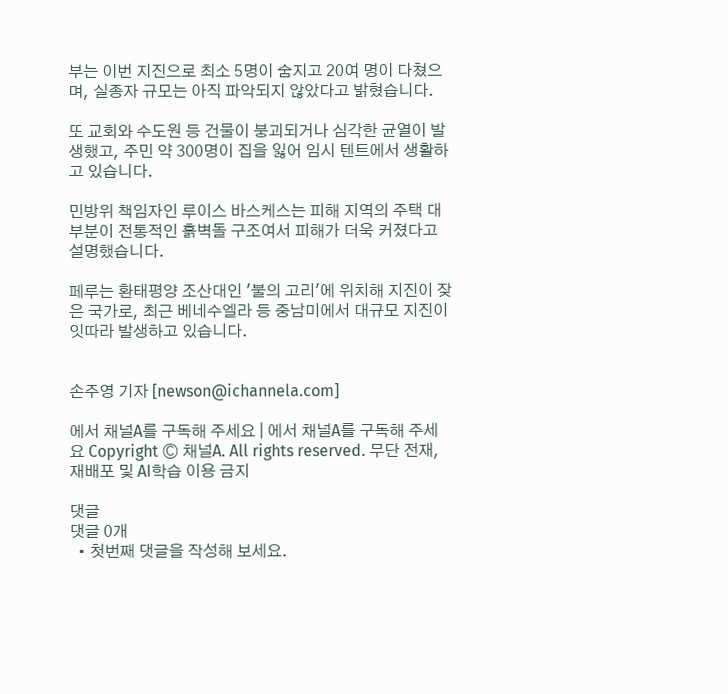부는 이번 지진으로 최소 5명이 숨지고 20여 명이 다쳤으며, 실종자 규모는 아직 파악되지 않았다고 밝혔습니다.

또 교회와 수도원 등 건물이 붕괴되거나 심각한 균열이 발생했고, 주민 약 300명이 집을 잃어 임시 텐트에서 생활하고 있습니다.

민방위 책임자인 루이스 바스케스는 피해 지역의 주택 대부분이 전통적인 흙벽돌 구조여서 피해가 더욱 커졌다고 설명했습니다.

페루는 환태평양 조산대인 '불의 고리'에 위치해 지진이 잦은 국가로, 최근 베네수엘라 등 중남미에서 대규모 지진이 잇따라 발생하고 있습니다.


손주영 기자 [newson@ichannela.com]

에서 채널A를 구독해 주세요 | 에서 채널A를 구독해 주세요 Copyright Ⓒ 채널A. All rights reserved. 무단 전재, 재배포 및 AI학습 이용 금지

댓글
댓글 0개
  • 첫번째 댓글을 작성해 보세요.